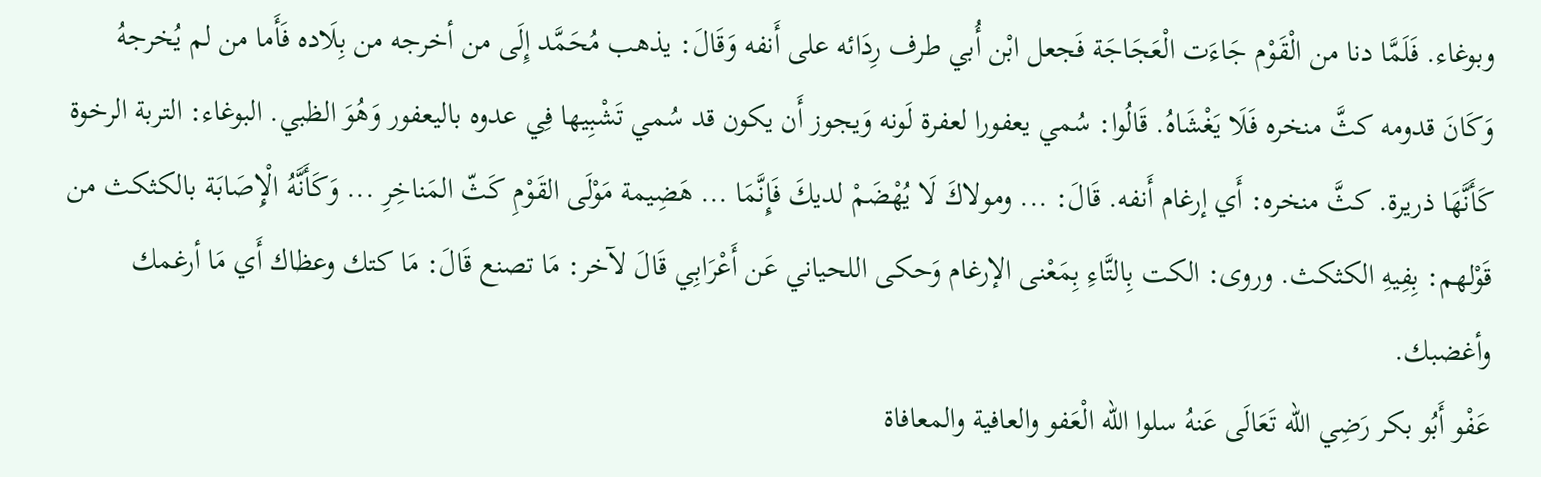وبوغاء. فَلَمَّا دنا من الْقَوْم جَاءَت الْعَجَاجَة فَجعل ابْن أُبي طرف رِدَائه على أَنفه وَقَالَ: يذهب مُحَمَّد إِلَى من أخرجه من بِلَاده فَأَما من لم يُخرجهُ وَكَانَ قدومه كثَّ منخره فَلَا يَغْشَاهُ. قَالُوا: سُمي يعفورا لعفرة لَونه وَيجوز أَن يكون قد سُمي تَشْبِيها فِي عدوه باليعفور وَهُوَ الظبي. البوغاء: التربة الرخوة كَأَنَّهَا ذريرة. كثَّ منخره: أَي إرغام أَنفه. قَالَ: ... ومولاكَ لَا يُهْضَمْ لديكَ فَإِنَّمَا ... هَضِيمة مَوْلَى القَوْمِ كَثّ المَناخِرِ ... وَكَأَنَّهُ الْإِصَابَة بالكثكث من قَوْلهم: بِفِيهِ الكثكث. وروى: الكت بِالتَّاءِ بِمَعْنى الإرغام وَحكى اللحياني عَن أَعْرَابِي قَالَ لآخر: مَا تصنع قَالَ: مَا كتك وعظاك أَي مَا أرغمك وأغضبك.
عَفْو أَبُو بكر رَضِي الله تَعَالَى عَنهُ سلوا الله الْعَفو والعافية والمعافاة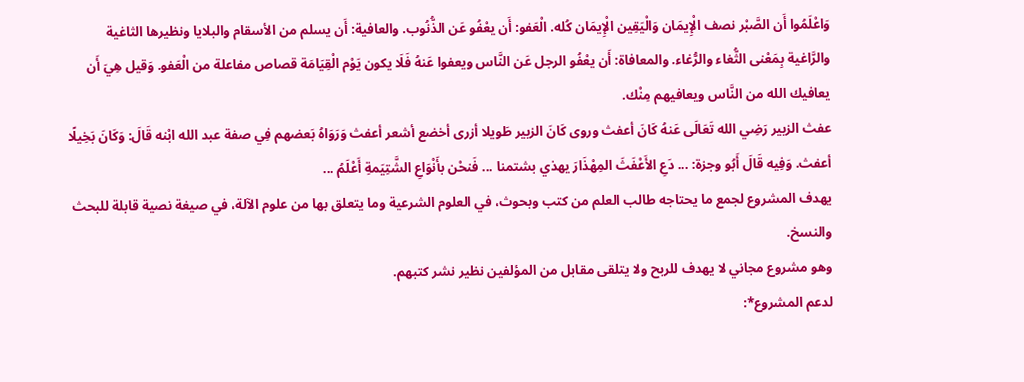وَاعْلَمُوا أَن الصَّبْر نصف الْإِيمَان وَالْيَقِين الْإِيمَان كُله. الْعَفو: أَن يعْفُو عَن الذُّنُوب. والعافية: أَن يسلم من الأسقام والبلايا ونظيرها الثاغية والرَّاغية بِمَعْنى الثُّغاء والرُّغاء. والمعافاة: أَن يعْفُو الرجل عَن النَّاس ويعفوا عَنهُ فَلَا يكون يَوْم الْقِيَامَة قصاص مفاعلة من الْعَفو. وَقيل هِيَ أَن يعافيك الله من النَّاس ويعافيهم مِنْك.
عفث الزبير رَضِي الله تَعَالَى عَنهُ كَانَ أعفث وروى كَانَ الزبير طَويلا أزرى أخضع أشعر أعفث وَرَوَاهُ بَعضهم فِي صفة عبد الله ابْنه قَالَ: وَكَانَ بَخِيلًا أعفث. وَفِيه قَالَ أَبُو وجزة: ... دَعِ الأَعْفَثَ المِهْذَارَ يهذي بشتمنا ... فَنحْن بأَنْوَاعِ الشَّتِيَمةِ أَعْلَمُ ...
يهدف المشروع لجمع ما يحتاجه طالب العلم من كتب وبحوث، في العلوم الشرعية وما يتعلق بها من علوم الآلة، في صيغة نصية قابلة للبحث والنسخ.
وهو مشروع مجاني لا يهدف للربح ولا يتلقى مقابل من المؤلفين نظير نشر كتبهم.
لدعم المشروع*: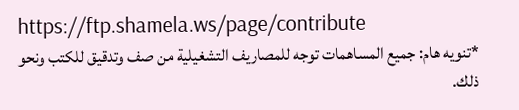https://ftp.shamela.ws/page/contribute
*تنويه هام: جميع المساهمات توجه للمصاريف التشغيلية من صف وتدقيق للكتب ونحو ذلك.